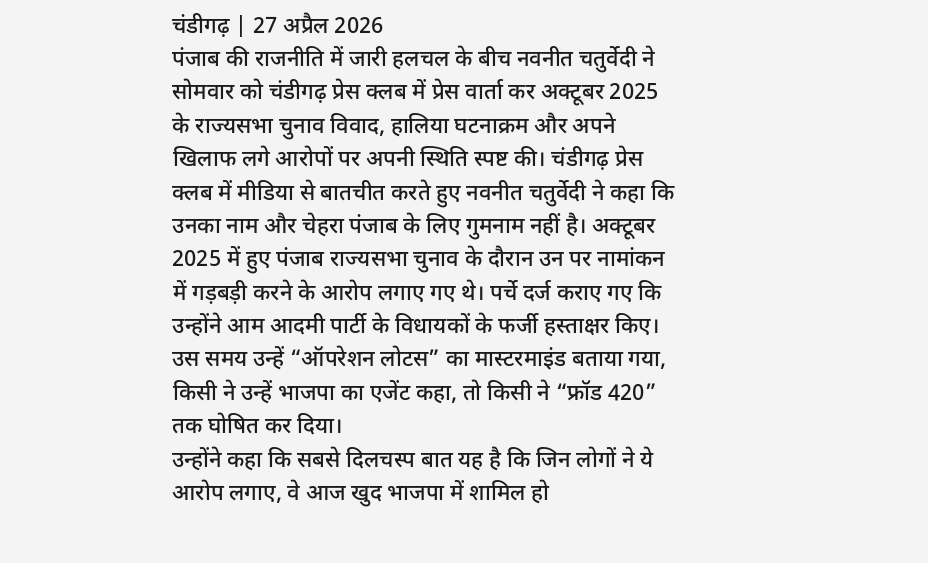चंडीगढ़ | 27 अप्रैल 2026
पंजाब की राजनीति में जारी हलचल के बीच नवनीत चतुर्वेदी ने सोमवार को चंडीगढ़ प्रेस क्लब में प्रेस वार्ता कर अक्टूबर 2025 के राज्यसभा चुनाव विवाद, हालिया घटनाक्रम और अपने खिलाफ लगे आरोपों पर अपनी स्थिति स्पष्ट की। चंडीगढ़ प्रेस क्लब में मीडिया से बातचीत करते हुए नवनीत चतुर्वेदी ने कहा कि उनका नाम और चेहरा पंजाब के लिए गुमनाम नहीं है। अक्टूबर 2025 में हुए पंजाब राज्यसभा चुनाव के दौरान उन पर नामांकन में गड़बड़ी करने के आरोप लगाए गए थे। पर्चे दर्ज कराए गए कि उन्होंने आम आदमी पार्टी के विधायकों के फर्जी हस्ताक्षर किए। उस समय उन्हें “ऑपरेशन लोटस” का मास्टरमाइंड बताया गया, किसी ने उन्हें भाजपा का एजेंट कहा, तो किसी ने “फ्रॉड 420” तक घोषित कर दिया।
उन्होंने कहा कि सबसे दिलचस्प बात यह है कि जिन लोगों ने ये आरोप लगाए, वे आज खुद भाजपा में शामिल हो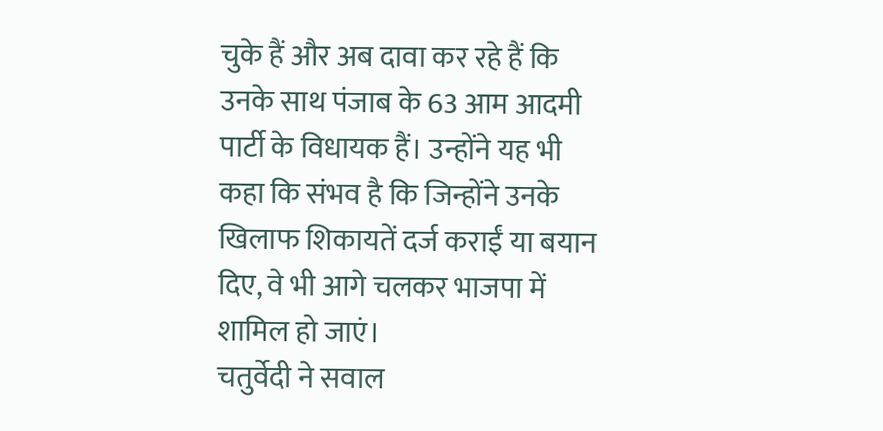चुके हैं और अब दावा कर रहे हैं कि उनके साथ पंजाब के 63 आम आदमी पार्टी के विधायक हैं। उन्होंने यह भी कहा कि संभव है कि जिन्होंने उनके खिलाफ शिकायतें दर्ज कराईं या बयान दिए, वे भी आगे चलकर भाजपा में शामिल हो जाएं।
चतुर्वेदी ने सवाल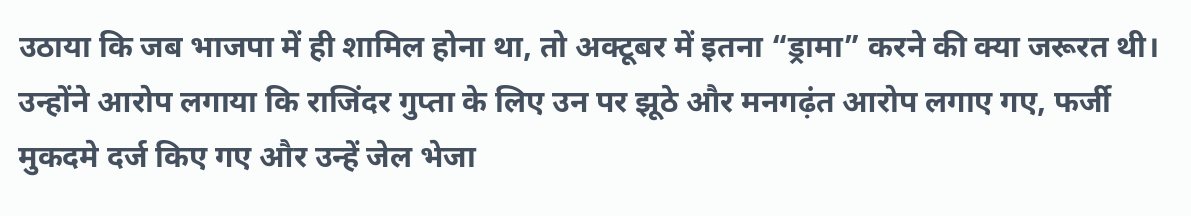उठाया कि जब भाजपा में ही शामिल होना था, तो अक्टूबर में इतना “ड्रामा” करने की क्या जरूरत थी। उन्होंने आरोप लगाया कि राजिंदर गुप्ता के लिए उन पर झूठे और मनगढ़ंत आरोप लगाए गए, फर्जी मुकदमे दर्ज किए गए और उन्हें जेल भेजा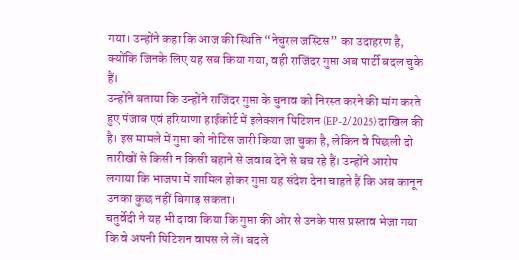गया। उन्होंने कहा कि आज की स्थिति “नेचुरल जस्टिस” का उदाहरण है, क्योंकि जिनके लिए यह सब किया गया, वही राजिंदर गुप्ता अब पार्टी बदल चुके हैं।
उन्होंने बताया कि उन्होंने राजिंदर गुप्ता के चुनाव को निरस्त करने की मांग करते हुए पंजाब एवं हरियाणा हाईकोर्ट में इलेक्शन पिटिशन (EP-2/2025) दाखिल की है। इस मामले में गुप्ता को नोटिस जारी किया जा चुका है, लेकिन वे पिछली दो तारीखों से किसी न किसी बहाने से जवाब देने से बच रहे हैं। उन्होंने आरोप लगाया कि भाजपा में शामिल होकर गुप्ता यह संदेश देना चाहते हैं कि अब कानून उनका कुछ नहीं बिगाड़ सकता।
चतुर्वेदी ने यह भी दावा किया कि गुप्ता की ओर से उनके पास प्रस्ताव भेजा गया कि वे अपनी पिटिशन वापस ले लें। बदले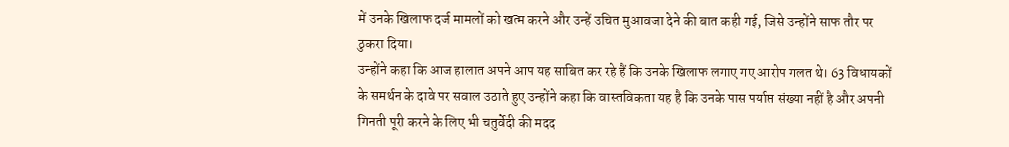में उनके खिलाफ दर्ज मामलों को खत्म करने और उन्हें उचित मुआवजा देने की बात कही गई, जिसे उन्होंने साफ तौर पर ठुकरा दिया।
उन्होंने कहा कि आज हालात अपने आप यह साबित कर रहे हैं कि उनके खिलाफ लगाए गए आरोप गलत थे। 63 विधायकों के समर्थन के दावे पर सवाल उठाते हुए उन्होंने कहा कि वास्तविकता यह है कि उनके पास पर्याप्त संख्या नहीं है और अपनी गिनती पूरी करने के लिए भी चतुर्वेदी की मदद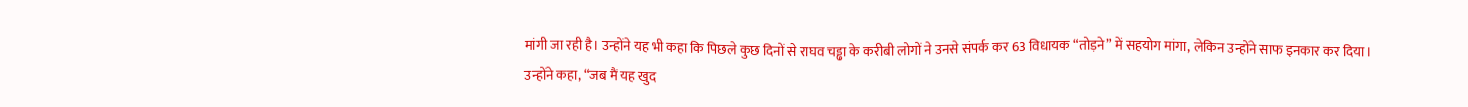मांगी जा रही है। उन्होंने यह भी कहा कि पिछले कुछ दिनों से राघव चड्ढा के करीबी लोगों ने उनसे संपर्क कर 63 विधायक “तोड़ने” में सहयोग मांगा, लेकिन उन्होंने साफ इनकार कर दिया।
उन्होंने कहा, “जब मैं यह खुद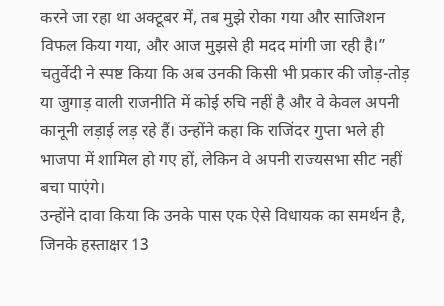करने जा रहा था अक्टूबर में, तब मुझे रोका गया और साजिशन विफल किया गया, और आज मुझसे ही मदद मांगी जा रही है।”
चतुर्वेदी ने स्पष्ट किया कि अब उनकी किसी भी प्रकार की जोड़-तोड़ या जुगाड़ वाली राजनीति में कोई रुचि नहीं है और वे केवल अपनी कानूनी लड़ाई लड़ रहे हैं। उन्होंने कहा कि राजिंदर गुप्ता भले ही भाजपा में शामिल हो गए हों, लेकिन वे अपनी राज्यसभा सीट नहीं बचा पाएंगे।
उन्होंने दावा किया कि उनके पास एक ऐसे विधायक का समर्थन है, जिनके हस्ताक्षर 13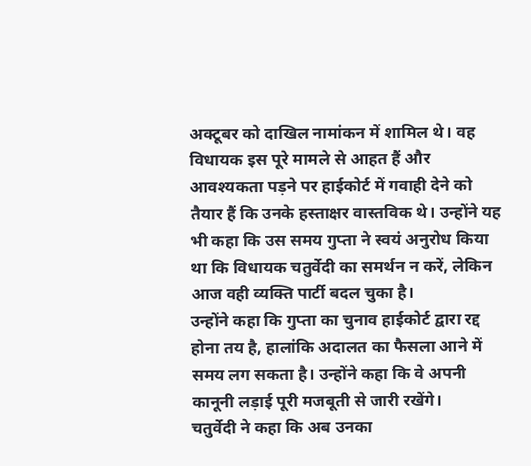अक्टूबर को दाखिल नामांकन में शामिल थे। वह विधायक इस पूरे मामले से आहत हैं और आवश्यकता पड़ने पर हाईकोर्ट में गवाही देने को तैयार हैं कि उनके हस्ताक्षर वास्तविक थे। उन्होंने यह भी कहा कि उस समय गुप्ता ने स्वयं अनुरोध किया था कि विधायक चतुर्वेदी का समर्थन न करें, लेकिन आज वही व्यक्ति पार्टी बदल चुका है।
उन्होंने कहा कि गुप्ता का चुनाव हाईकोर्ट द्वारा रद्द होना तय है, हालांकि अदालत का फैसला आने में समय लग सकता है। उन्होंने कहा कि वे अपनी कानूनी लड़ाई पूरी मजबूती से जारी रखेंगे।
चतुर्वेदी ने कहा कि अब उनका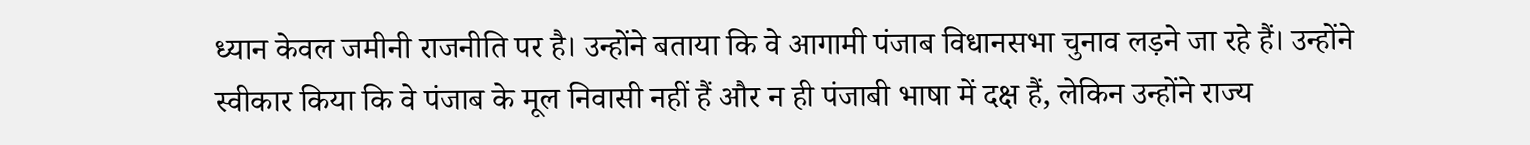ध्यान केवल जमीनी राजनीति पर है। उन्होंने बताया कि वे आगामी पंजाब विधानसभा चुनाव लड़ने जा रहे हैं। उन्होंने स्वीकार किया कि वे पंजाब के मूल निवासी नहीं हैं और न ही पंजाबी भाषा में दक्ष हैं, लेकिन उन्होंने राज्य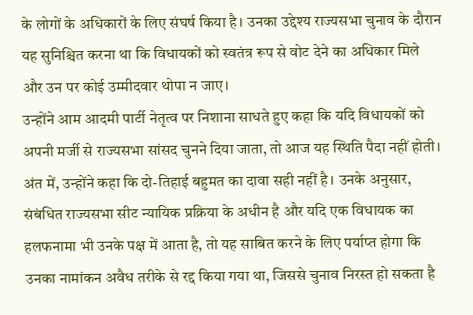के लोगों के अधिकारों के लिए संघर्ष किया है। उनका उद्देश्य राज्यसभा चुनाव के दौरान यह सुनिश्चित करना था कि विधायकों को स्वतंत्र रूप से वोट देने का अधिकार मिले और उन पर कोई उम्मीदवार थोपा न जाए।
उन्होंने आम आदमी पार्टी नेतृत्व पर निशाना साधते हुए कहा कि यदि विधायकों को अपनी मर्जी से राज्यसभा सांसद चुनने दिया जाता, तो आज यह स्थिति पैदा नहीं होती।
अंत में, उन्होंने कहा कि दो-तिहाई बहुमत का दावा सही नहीं है। उनके अनुसार, संबंधित राज्यसभा सीट न्यायिक प्रक्रिया के अधीन है और यदि एक विधायक का हलफनामा भी उनके पक्ष में आता है, तो यह साबित करने के लिए पर्याप्त होगा कि उनका नामांकन अवैध तरीके से रद्द किया गया था, जिससे चुनाव निरस्त हो सकता है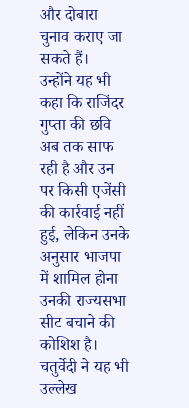और दोबारा चुनाव कराए जा सकते हैं।
उन्होंने यह भी कहा कि राजिंदर गुप्ता की छवि अब तक साफ रही है और उन पर किसी एजेंसी की कार्रवाई नहीं हुई, लेकिन उनके अनुसार भाजपा में शामिल होना उनकी राज्यसभा सीट बचाने की कोशिश है।
चतुर्वेदी ने यह भी उल्लेख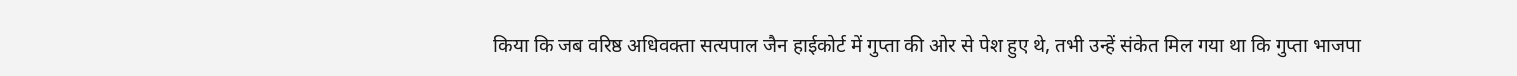किया कि जब वरिष्ठ अधिवक्ता सत्यपाल जैन हाईकोर्ट में गुप्ता की ओर से पेश हुए थे, तभी उन्हें संकेत मिल गया था कि गुप्ता भाजपा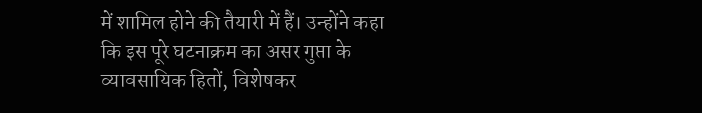में शामिल होने की तैयारी में हैं। उन्होंने कहा कि इस पूरे घटनाक्रम का असर गुप्ता के व्यावसायिक हितों, विशेषकर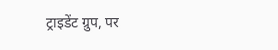ट्राइडेंट ग्रुप, पर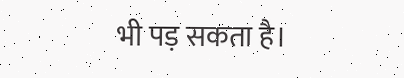भी पड़ सकता है।